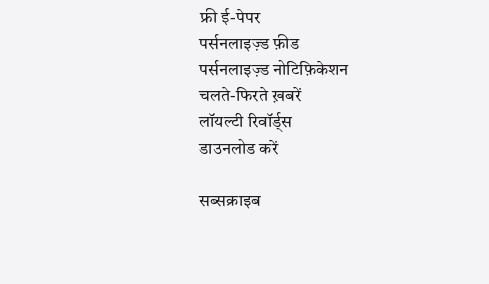फ्री ई-पेपर
पर्सनलाइज़्ड फ़ीड
पर्सनलाइज़्ड नोटिफ़िकेशन
चलते-फिरते ख़बरें
लॉयल्टी रिवॉर्ड्स
डाउनलोड करें

सब्सक्राइब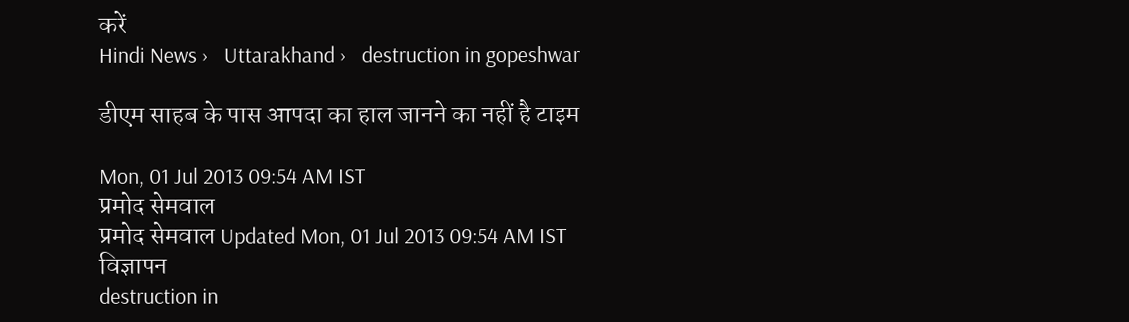करें
Hindi News ›   Uttarakhand ›   destruction in gopeshwar

डीएम साहब के पास आपदा का हाल जानने का नहीं है टाइम

Mon, 01 Jul 2013 09:54 AM IST
प्रमोद सेमवाल
प्रमोद सेमवाल Updated Mon, 01 Jul 2013 09:54 AM IST
विज्ञापन
destruction in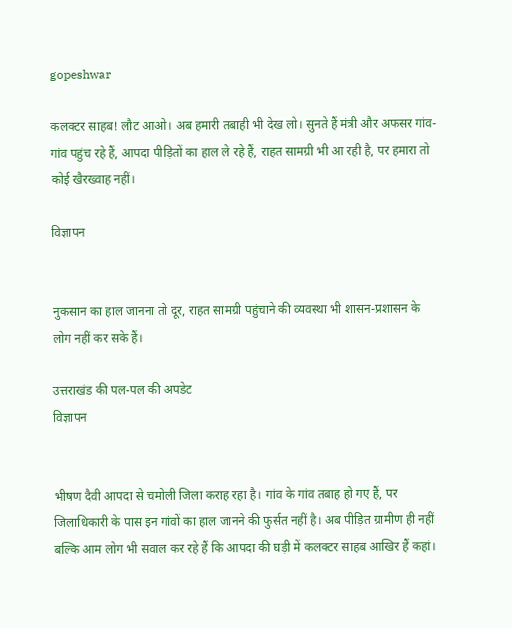gopeshwar

कलक्टर साहब! लौट आओ। अब हमारी तबाही भी देख लो। सुनते हैं मंत्री और अफसर गांव-गांव पहुंच रहे हैं, आपदा पीड़ितों का हाल ले रहे हैं, राहत सामग्री भी आ रही है, पर हमारा तो कोई खैरख्वाह नहीं।

विज्ञापन


नुकसान का हाल जानना तो दूर, राहत सामग्री पहुंचाने की व्यवस्था भी शासन-प्रशासन के लोग नहीं कर सके हैं।

उत्तराखंड की पल-पल की अपडेट
विज्ञापन


भीषण दैवी आपदा से चमोली जिला कराह रहा है। गांव के गांव तबाह हो गए हैं, पर जिलाधिकारी के पास इन गांवों का हाल जानने की फुर्सत नहीं है। अब पीड़ित ग्रामीण ही नहीं बल्कि आम लोग भी सवाल कर रहे हैं कि आपदा की घड़ी में कलक्टर साहब आखिर हैं कहां।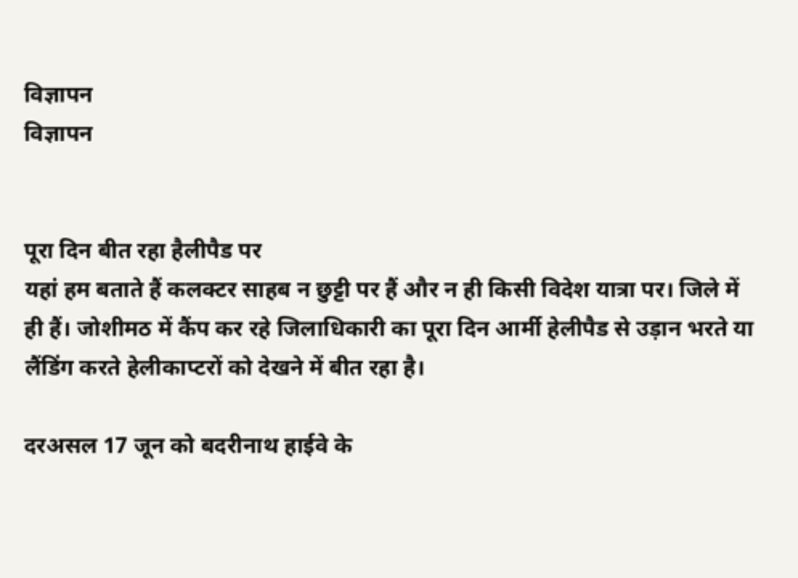विज्ञापन
विज्ञापन


पूरा दिन बीत रहा हैलीपैड पर
यहां हम बताते हैं कलक्टर साहब न छुट्टी पर हैं और न ही किसी विदेश यात्रा पर। जिले में ही हैं। जोशीमठ में कैंप कर रहे जिलाधिकारी का पूरा दिन आर्मी हेलीपैड से उड़ान भरते या लैंडिंग करते हेलीकाप्टरों को देखने में बीत रहा है।

दरअसल 17 जून को बदरीनाथ हाईवे के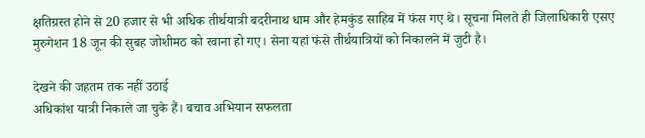क्षतिग्रस्त होने से 20 हजार से भी अधिक तीर्थयात्री बदरीनाथ धाम और हेमकुंड साहिब में फंस गए थे। सूचना मिलते ही जिलाधिकारी एसए मुरुगेशन 18 जून की सुबह जोशीमठ को रवाना हो गए। सेना यहां फंसे तीर्थयात्रियों को निकालने में जुटी है।

देखने की जहतम तक नहीं उठाई
अधिकांश यात्री निकाले जा चुके हैं। बचाव अभियान सफलता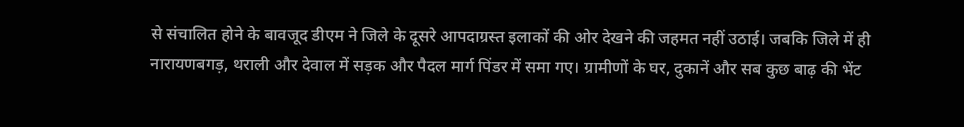से संचालित होने के बावजूद डीएम ने जिले के दूसरे आपदाग्रस्त इलाकों की ओर देखने की जहमत नहीं उठाई। जबकि जिले में ही नारायणबगड़, थराली और देवाल में सड़क और पैदल मार्ग पिंडर में समा गए। ग्रामीणों के घर, दुकानें और सब कुछ बाढ़ की भेंट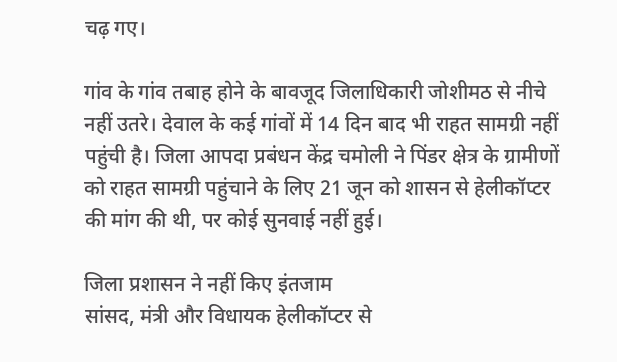चढ़ गए।

गांव के गांव तबाह होने के बावजूद जिलाधिकारी जोशीमठ से नीचे नहीं उतरे। देवाल के कई गांवों में 14 दिन बाद भी राहत सामग्री नहीं पहुंची है। जिला आपदा प्रबंधन केंद्र चमोली ने पिंडर क्षेत्र के ग्रामीणों को राहत सामग्री पहुंचाने के लिए 21 जून को शासन से हेलीकॉप्टर की मांग की थी, पर कोई सुनवाई नहीं हुई।

जिला प्रशासन ने नहीं किए इंतजाम
सांसद, मंत्री और विधायक हेलीकॉप्टर से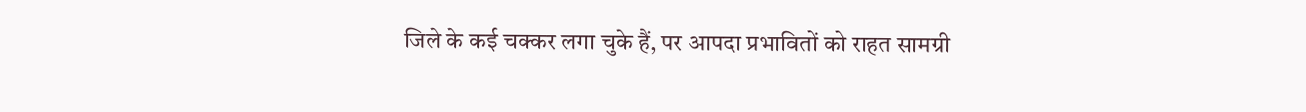जिले के कई चक्कर लगा चुके हैं, पर आपदा प्रभावितों को राहत सामग्री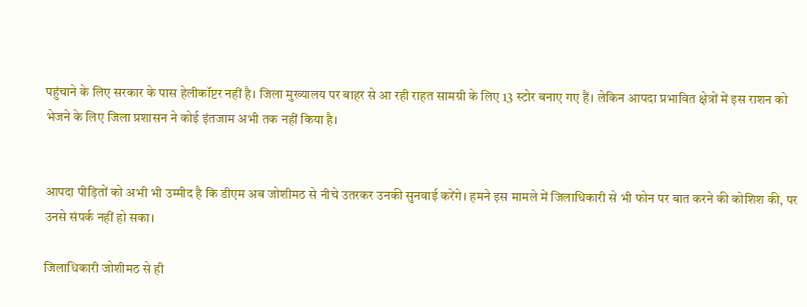पहुंचाने के लिए सरकार के पास हेलीकॉप्टर नहीं है। जिला मुख्यालय पर बाहर से आ रही राहत सामग्री के लिए 13 स्टोर बनाए गए हैं। लेकिन आपदा प्रभावित क्षेत्रों में इस राशन को भेजने के लिए जिला प्रशासन ने कोई इंतजाम अभी तक नहीं किया है।


आपदा पीड़ितों को अभी भी उम्मीद है कि डीएम अब जोशीमठ से नीचे उतरकर उनकी सुनवाई करेंगे। हमने इस मामले में जिलाधिकारी से भी फोन पर बात करने की कोशिश की, पर उनसे संपर्क नहीं हो सका।

जिलाधिकारी जोशीमठ से ही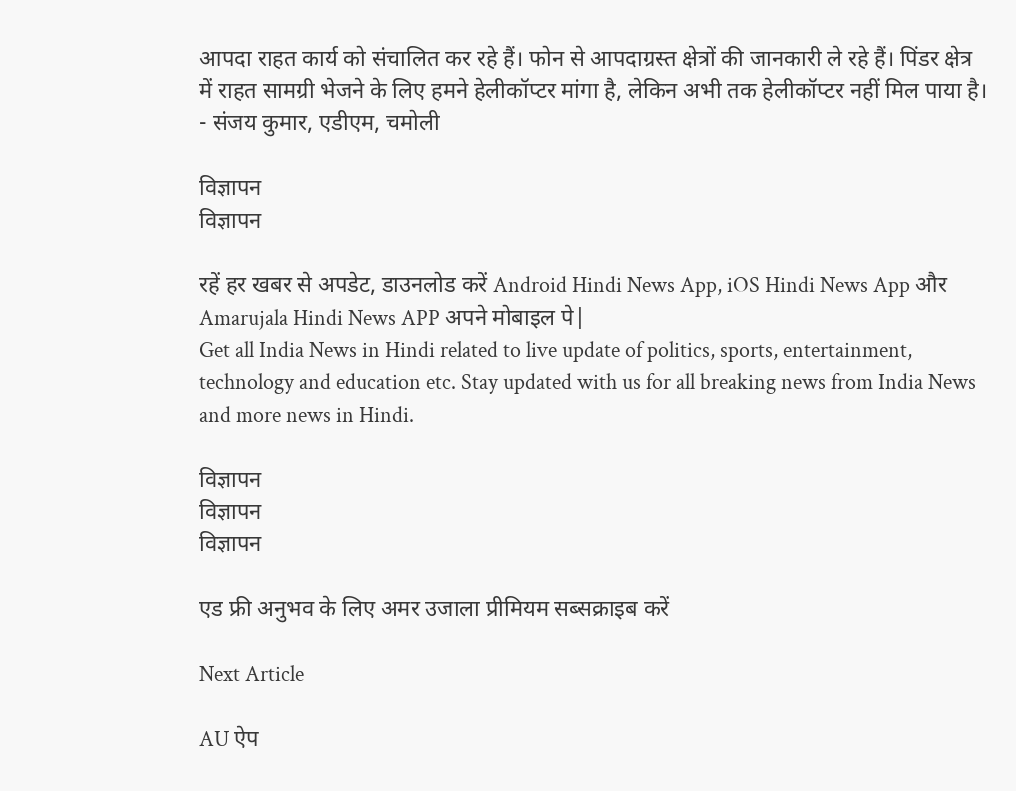आपदा राहत कार्य को संचालित कर रहे हैं। फोन से आपदाग्रस्त क्षेत्रों की जानकारी ले रहे हैं। पिंडर क्षेत्र में राहत सामग्री भेजने के लिए हमने हेलीकॉप्टर मांगा है, लेकिन अभी तक हेलीकॉप्टर नहीं मिल पाया है।
- संजय कुमार, एडीएम, चमोली

विज्ञापन
विज्ञापन

रहें हर खबर से अपडेट, डाउनलोड करें Android Hindi News App, iOS Hindi News App और Amarujala Hindi News APP अपने मोबाइल पे|
Get all India News in Hindi related to live update of politics, sports, entertainment, technology and education etc. Stay updated with us for all breaking news from India News and more news in Hindi.

विज्ञापन
विज्ञापन
विज्ञापन

एड फ्री अनुभव के लिए अमर उजाला प्रीमियम सब्सक्राइब करें

Next Article

AU ऐप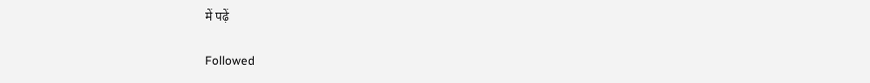में पढ़ें

Followed